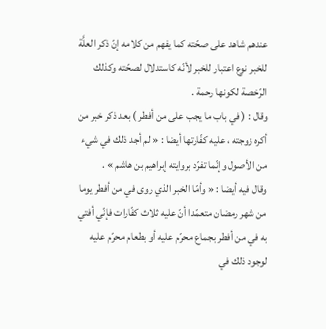عندهم شاهد على صحّته كما يفهم من كلامه إنّ ذكر العلَّة للخبر نوع اعتبار للخبر لأنّه كاستدلال لصحّته وكذلك الرّخصة لكونها رحمة .
وقال : ( في باب ما يجب على من أفطر ) بعد ذكر خبر من أكره زوجته ، عليه كفّارتها أيضا : « لم أجد ذلك في شيء من الأصول وإنّما تفرّد بروايته إبراهيم بن هاشم » .
وقال فيه أيضا : « وأمّا الخبر الذي روى في من أفطر يوما من شهر رمضان متعمّدا أنّ عليه ثلاث كفّارات فإنّي أفتي به في من أفطر بجماع محرّم عليه أو بطعام محرّم عليه لوجود ذلك في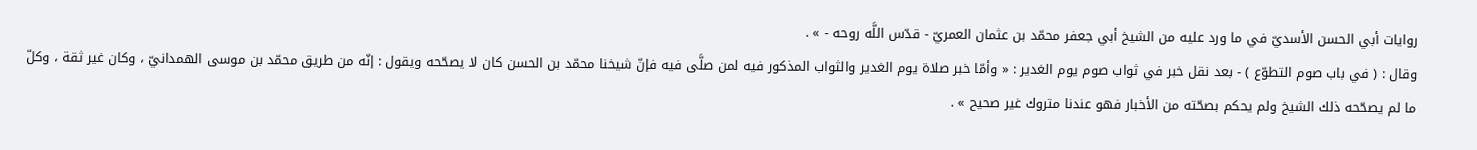روايات أبي الحسن الأسديّ في ما ورد عليه من الشيخ أبي جعفر محمّد بن عثمان العمريّ - قدّس اللَّه روحه - » .
وقال : ( في باب صوم التطوّع ) - بعد نقل خبر في ثواب صوم يوم الغدير : « وأمّا خبر صلاة يوم الغدير والثواب المذكور فيه لمن صلَّى فيه فإنّ شيخنا محمّد بن الحسن كان لا يصحّحه ويقول : إنّه من طريق محمّد بن موسى الهمدانيّ ، وكان غير ثقة ، وكلّ ما لم يصحّحه ذلك الشيخ ولم يحكم بصحّته من الأخبار فهو عندنا متروك غير صحيح » .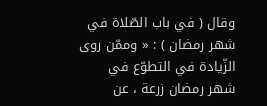وقال ( في باب الصّلاة في شهر رمضان ) : « وممّن روى الزّيادة في التطوّع في شهر رمضان زرعة ، عن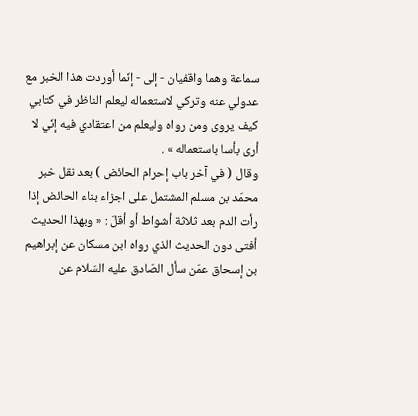سماعة وهما واقفيان - إلى - إنّما أوردت هذا الخبر مع عدولي عنه وتركي لاستعماله ليعلم الناظر في كتابي كيف يروى ومن رواه وليعلم من اعتقادي فيه إنّي لا أرى بأسا باستعماله » .
وقال ( في آخر باب إحرام الحائض ) بعد نقل خبر محمّد بن مسلم المشتمل على اجزاء بناء الحائض إذا رأت الدم بعد ثلاثة أشواط أو أقلّ : « وبهذا الحديث أفتى دون الحديث الذي رواه ابن مسكان عن إبراهيم بن إسحاق عمّن سأل الصّادق عليه السّلام عن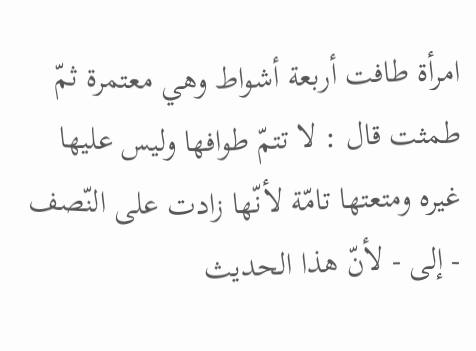امرأة طافت أربعة أشواط وهي معتمرة ثمّ طمثت قال : لا تتمّ طوافها وليس عليها غيره ومتعتها تامّة لأنّها زادت على النّصف - إلى - لأنّ هذا الحديث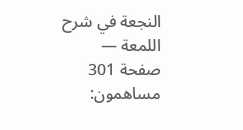النجعة في شرح اللمعة — صفحة 301
مساهمون: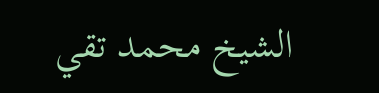الشيخ محمد تقي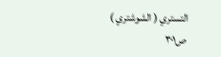التستري ( الشوشتري )
ص٣٠١